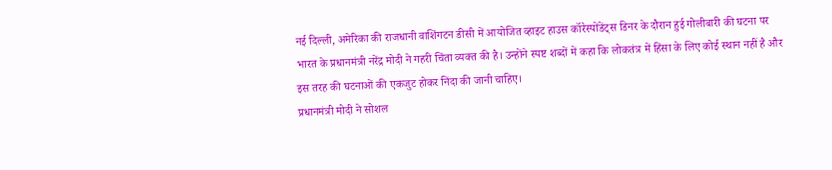नई दिल्ली, अमेरिका की राजधानी वाशिंगटन डीसी में आयोजित व्हाइट हाउस कॉरेस्पोंडेंट्स डिनर के दौरान हुई गोलीबारी की घटना पर भारत के प्रधानमंत्री नरेंद्र मोदी ने गहरी चिंता व्यक्त की है। उन्होंने स्पष्ट शब्दों में कहा कि लोकतंत्र में हिंसा के लिए कोई स्थान नहीं है और इस तरह की घटनाओं की एकजुट होकर निंदा की जानी चाहिए।
प्रधानमंत्री मोदी ने सोशल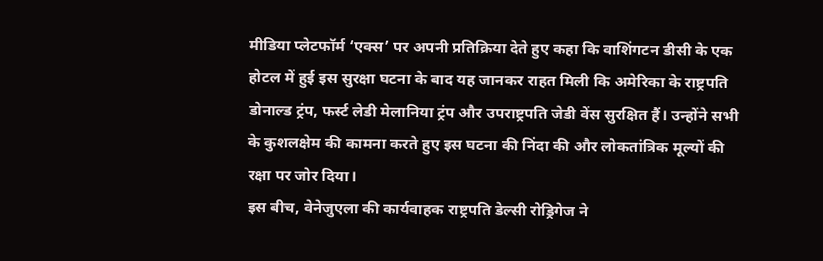मीडिया प्लेटफॉर्म ‘एक्स’ पर अपनी प्रतिक्रिया देते हुए कहा कि वाशिंगटन डीसी के एक होटल में हुई इस सुरक्षा घटना के बाद यह जानकर राहत मिली कि अमेरिका के राष्ट्रपति डोनाल्ड ट्रंप, फर्स्ट लेडी मेलानिया ट्रंप और उपराष्ट्रपति जेडी वेंस सुरक्षित हैं। उन्होंने सभी के कुशलक्षेम की कामना करते हुए इस घटना की निंदा की और लोकतांत्रिक मूल्यों की रक्षा पर जोर दिया।
इस बीच, वेनेजुएला की कार्यवाहक राष्ट्रपति डेल्सी रोड्रिगेज ने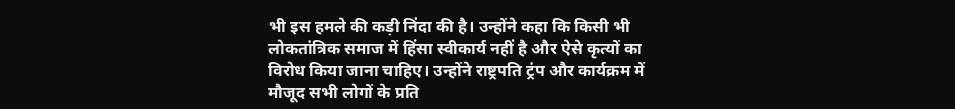भी इस हमले की कड़ी निंदा की है। उन्होंने कहा कि किसी भी लोकतांत्रिक समाज में हिंसा स्वीकार्य नहीं है और ऐसे कृत्यों का विरोध किया जाना चाहिए। उन्होंने राष्ट्रपति ट्रंप और कार्यक्रम में मौजूद सभी लोगों के प्रति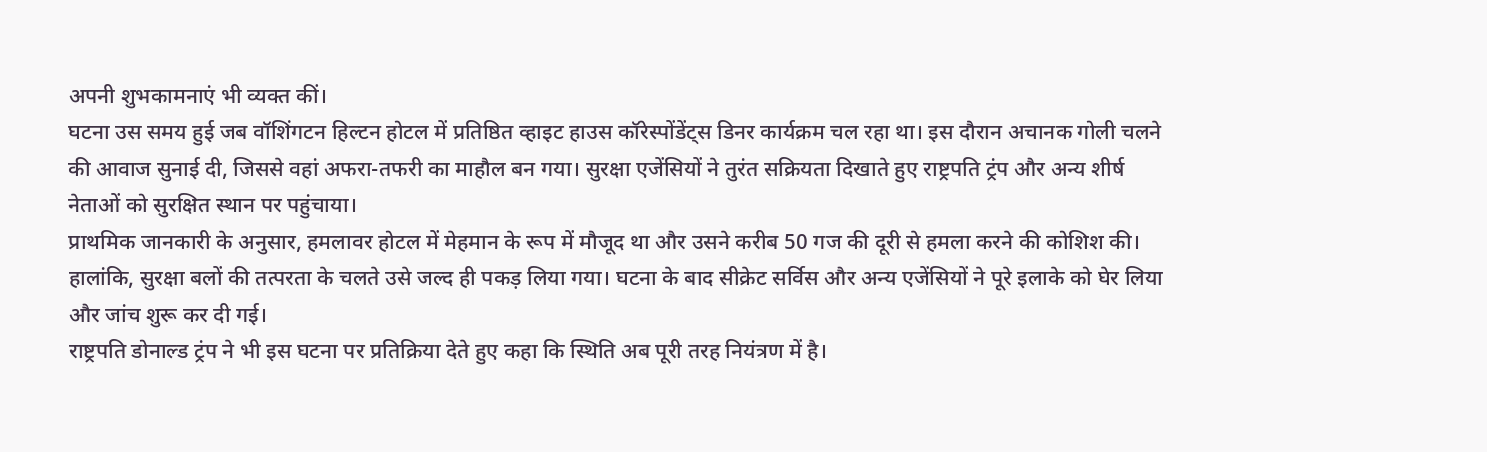अपनी शुभकामनाएं भी व्यक्त कीं।
घटना उस समय हुई जब वॉशिंगटन हिल्टन होटल में प्रतिष्ठित व्हाइट हाउस कॉरेस्पोंडेंट्स डिनर कार्यक्रम चल रहा था। इस दौरान अचानक गोली चलने की आवाज सुनाई दी, जिससे वहां अफरा-तफरी का माहौल बन गया। सुरक्षा एजेंसियों ने तुरंत सक्रियता दिखाते हुए राष्ट्रपति ट्रंप और अन्य शीर्ष नेताओं को सुरक्षित स्थान पर पहुंचाया।
प्राथमिक जानकारी के अनुसार, हमलावर होटल में मेहमान के रूप में मौजूद था और उसने करीब 50 गज की दूरी से हमला करने की कोशिश की। हालांकि, सुरक्षा बलों की तत्परता के चलते उसे जल्द ही पकड़ लिया गया। घटना के बाद सीक्रेट सर्विस और अन्य एजेंसियों ने पूरे इलाके को घेर लिया और जांच शुरू कर दी गई।
राष्ट्रपति डोनाल्ड ट्रंप ने भी इस घटना पर प्रतिक्रिया देते हुए कहा कि स्थिति अब पूरी तरह नियंत्रण में है।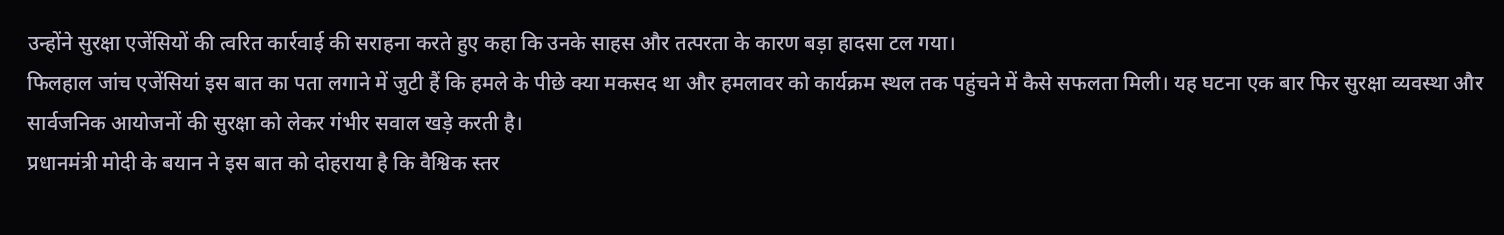उन्होंने सुरक्षा एजेंसियों की त्वरित कार्रवाई की सराहना करते हुए कहा कि उनके साहस और तत्परता के कारण बड़ा हादसा टल गया।
फिलहाल जांच एजेंसियां इस बात का पता लगाने में जुटी हैं कि हमले के पीछे क्या मकसद था और हमलावर को कार्यक्रम स्थल तक पहुंचने में कैसे सफलता मिली। यह घटना एक बार फिर सुरक्षा व्यवस्था और सार्वजनिक आयोजनों की सुरक्षा को लेकर गंभीर सवाल खड़े करती है।
प्रधानमंत्री मोदी के बयान ने इस बात को दोहराया है कि वैश्विक स्तर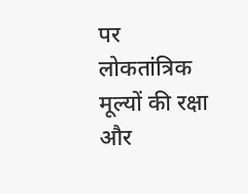पर लोकतांत्रिक मूल्यों की रक्षा और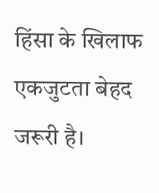हिंसा के खिलाफ एकजुटता बेहद जरूरी है।